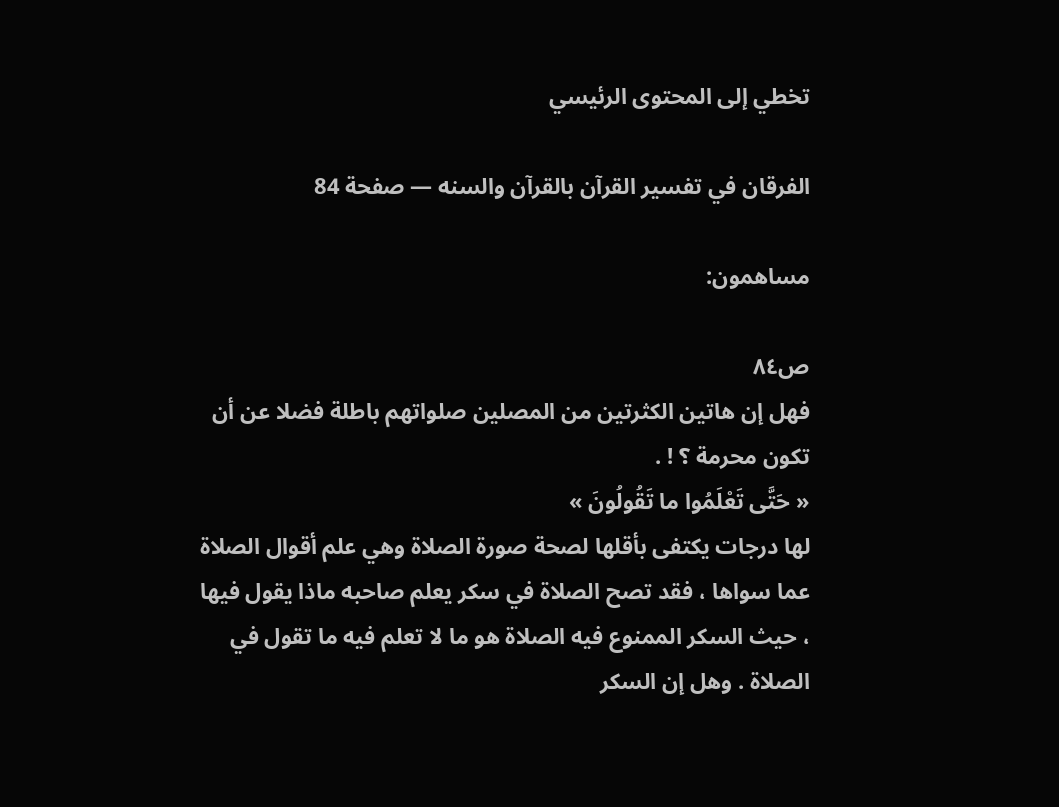تخطي إلى المحتوى الرئيسي

الفرقان في تفسير القرآن بالقرآن والسنه — صفحة 84

مساهمون:

ص٨٤
فهل إن هاتين الكثرتين من المصلين صلواتهم باطلة فضلا عن أن تكون محرمة ؟ ! .
« حَتَّى تَعْلَمُوا ما تَقُولُونَ »
لها درجات يكتفى بأقلها لصحة صورة الصلاة وهي علم أقوال الصلاة عما سواها ، فقد تصح الصلاة في سكر يعلم صاحبه ماذا يقول فيها ، حيث السكر الممنوع فيه الصلاة هو ما لا تعلم فيه ما تقول في الصلاة . وهل إن السكر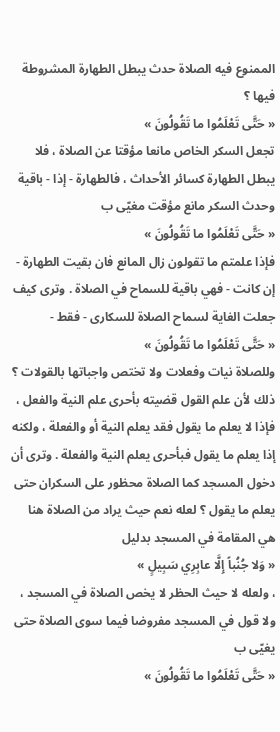الممنوع فيه الصلاة حدث يبطل الطهارة المشروطة فيها ؟
« حَتَّى تَعْلَمُوا ما تَقُولُونَ »
تجعل السكر الخاص مانعا مؤقتا عن الصلاة ، فلا يبطل الطهارة كسائر الأحداث ، فالطهارة - إذا - باقية وحدث السكر مانع مؤقت مغيّى ب
« حَتَّى تَعْلَمُوا ما تَقُولُونَ »
فإذا علمتم ما تقولون زال المانع فان بقيت الطهارة - إن كانت - فهي باقية للسماح في الصلاة . وترى كيف جعلت الغاية لسماح الصلاة للسكارى - فقط -
« حَتَّى تَعْلَمُوا ما تَقُولُونَ »
وللصلاة نيات وفعلات ولا تختص واجباتها بالقولات ؟ ذلك لأن علم القول قضيته بأحرى علم النية والفعل ، فإذا لا يعلم ما يقول فقد يعلم النية أو والفعلة ، ولكنه إذا يعلم ما يقول فبأحرى يعلم النية والفعلة . وترى أن دخول المسجد كما الصلاة محظور على السكران حتى يعلم ما يقول ؟ لعله نعم حيث يراد من الصلاة هنا هي المقامة في المسجد بدليل
« وَلا جُنُباً إِلَّا عابِرِي سَبِيلٍ »
، ولعله لا حيث الحظر لا يخص الصلاة في المسجد ، ولا قول في المسجد مفروضا فيما سوى الصلاة حتى يغيّى ب
« حَتَّى تَعْلَمُوا ما تَقُولُونَ »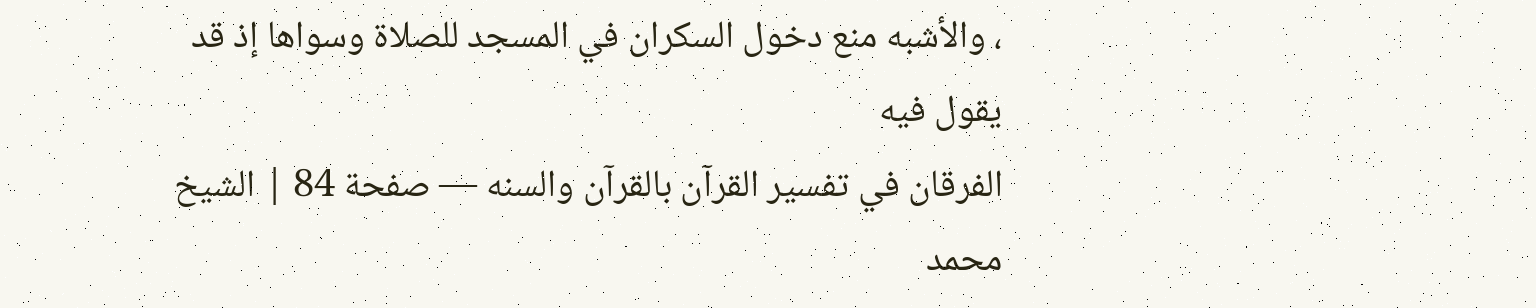، والأشبه منع دخول السكران في المسجد للصلاة وسواها إذ قد يقول فيه
الفرقان في تفسير القرآن بالقرآن والسنه — صفحة 84 | الشيخ محمد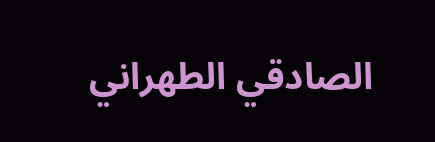الصادقي الطهراني